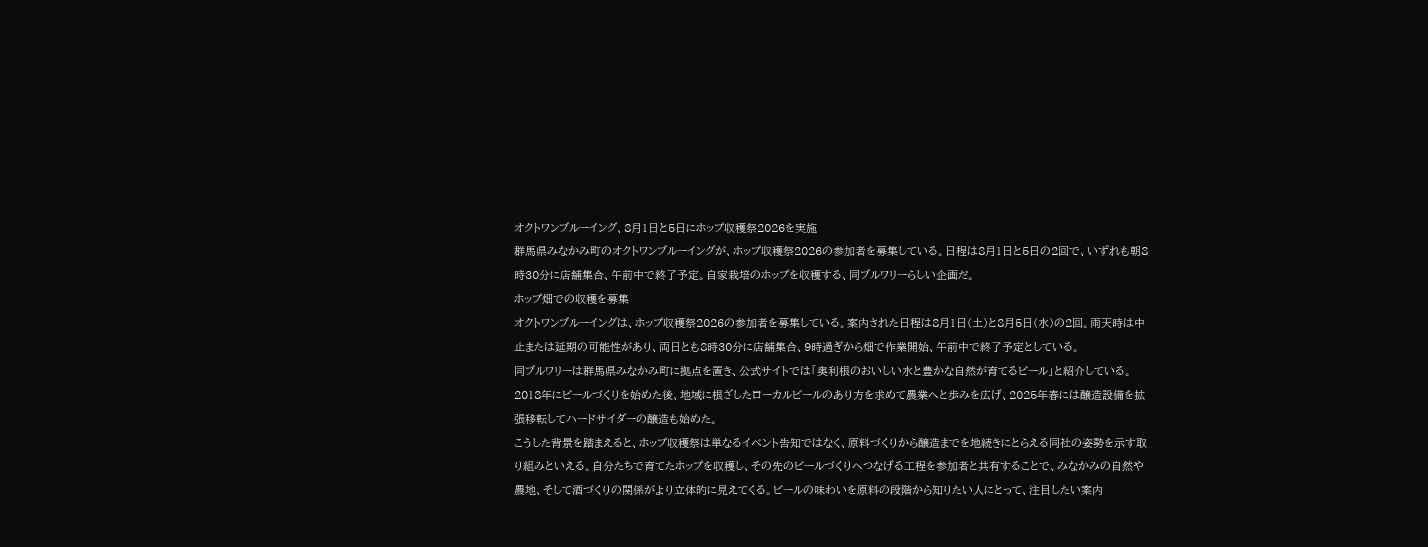オクトワンブルーイング、8月1日と5日にホップ収穫祭2026を実施
群馬県みなかみ町のオクトワンブルーイングが、ホップ収穫祭2026の参加者を募集している。日程は8月1日と5日の2回で、いずれも朝8時30分に店舗集合、午前中で終了予定。自家栽培のホップを収穫する、同ブルワリーらしい企画だ。
ホップ畑での収穫を募集
オクトワンブルーイングは、ホップ収穫祭2026の参加者を募集している。案内された日程は8月1日(土)と8月5日(水)の2回。雨天時は中止または延期の可能性があり、両日とも8時30分に店舗集合、9時過ぎから畑で作業開始、午前中で終了予定としている。
同ブルワリーは群馬県みなかみ町に拠点を置き、公式サイトでは「奥利根のおいしい水と豊かな自然が育てるビール」と紹介している。2018年にビールづくりを始めた後、地域に根ざしたローカルビールのあり方を求めて農業へと歩みを広げ、2025年春には醸造設備を拡張移転してハードサイダーの醸造も始めた。
こうした背景を踏まえると、ホップ収穫祭は単なるイベント告知ではなく、原料づくりから醸造までを地続きにとらえる同社の姿勢を示す取り組みといえる。自分たちで育てたホップを収穫し、その先のビールづくりへつなげる工程を参加者と共有することで、みなかみの自然や農地、そして酒づくりの関係がより立体的に見えてくる。ビールの味わいを原料の段階から知りたい人にとって、注目したい案内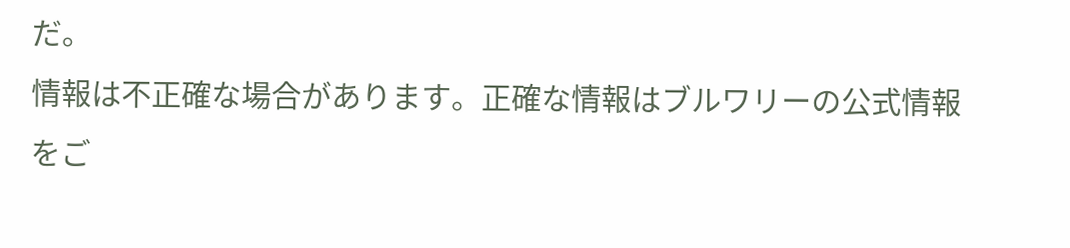だ。
情報は不正確な場合があります。正確な情報はブルワリーの公式情報をご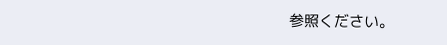参照ください。